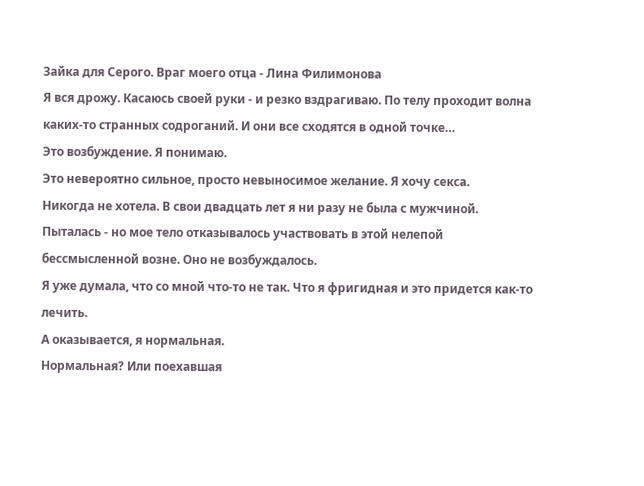Зайка для Серого. Враг моего отца - Лина Филимонова
Я вся дрожу. Касаюсь своей руки - и резко вздрагиваю. По телу проходит волна каких-то странных содроганий. И они все сходятся в одной точке…
Это возбуждение. Я понимаю.
Это невероятно сильное, просто невыносимое желание. Я хочу секса.
Никогда не хотела. В свои двадцать лет я ни разу не была с мужчиной. Пыталась - но мое тело отказывалось участвовать в этой нелепой бессмысленной возне. Оно не возбуждалось.
Я уже думала, что со мной что-то не так. Что я фригидная и это придется как-то лечить.
А оказывается, я нормальная.
Нормальная? Или поехавшая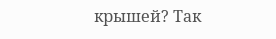крышей? Так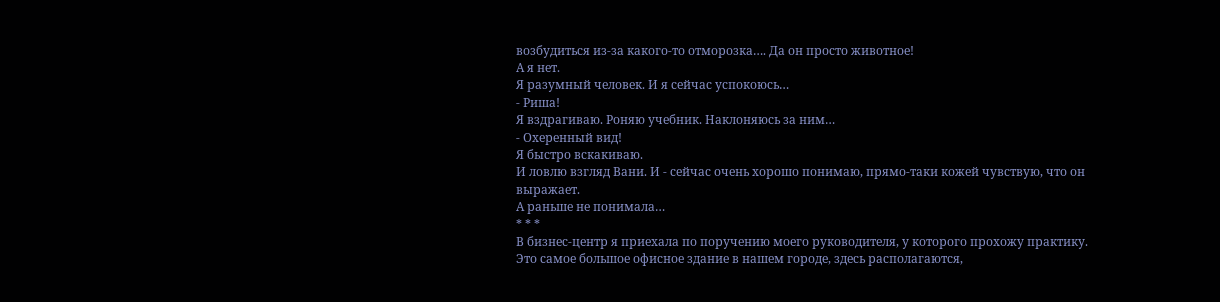возбудиться из-за какого-то отморозка…. Да он просто животное!
А я нет.
Я разумный человек. И я сейчас успокоюсь…
- Риша!
Я вздрагиваю. Роняю учебник. Наклоняюсь за ним…
- Охеренный вид!
Я быстро вскакиваю.
И ловлю взгляд Вани. И - сейчас очень хорошо понимаю, прямо-таки кожей чувствую, что он выражает.
А раньше не понимала…
* * *
В бизнес-центр я приехала по поручению моего руководителя, у которого прохожу практику. Это самое большое офисное здание в нашем городе, здесь располагаются,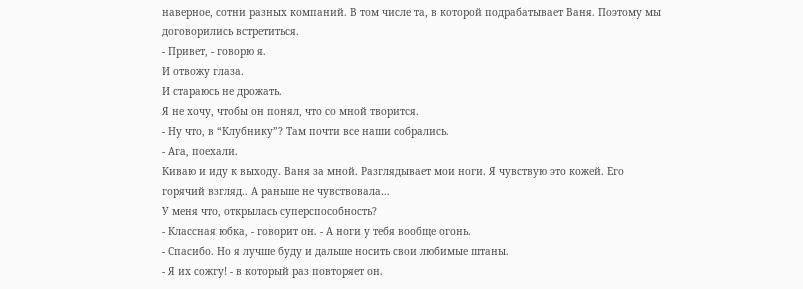наверное, сотни разных компаний. В том числе та, в которой подрабатывает Ваня. Поэтому мы договорились встретиться.
- Привет, - говорю я.
И отвожу глаза.
И стараюсь не дрожать.
Я не хочу, чтобы он понял, что со мной творится.
- Ну что, в “Клубнику”? Там почти все наши собрались.
- Ага, поехали.
Киваю и иду к выходу. Ваня за мной. Разглядывает мои ноги. Я чувствую это кожей. Его горячий взгляд.. А раньше не чувствовала…
У меня что, открылась суперспособность?
- Классная юбка, - говорит он. - А ноги у тебя вообще огонь.
- Спасибо. Но я лучше буду и дальше носить свои любимые штаны.
- Я их сожгу! - в который раз повторяет он.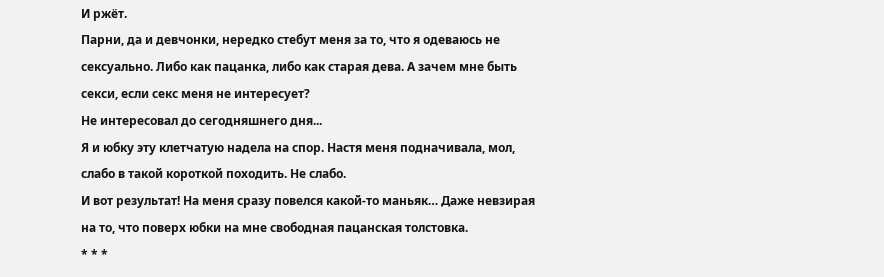И ржёт.
Парни, да и девчонки, нередко стебут меня за то, что я одеваюсь не сексуально. Либо как пацанка, либо как старая дева. А зачем мне быть секси, если секс меня не интересует?
Не интересовал до сегодняшнего дня...
Я и юбку эту клетчатую надела на спор. Настя меня подначивала, мол, слабо в такой короткой походить. Не слабо.
И вот результат! На меня сразу повелся какой-то маньяк… Даже невзирая на то, что поверх юбки на мне свободная пацанская толстовка.
* * *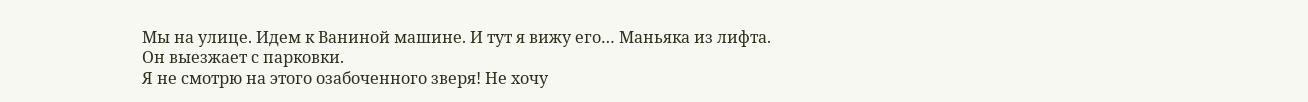Мы на улице. Идем к Ваниной машине. И тут я вижу его… Маньяка из лифта.
Он выезжает с парковки.
Я не смотрю на этого озабоченного зверя! Не хочу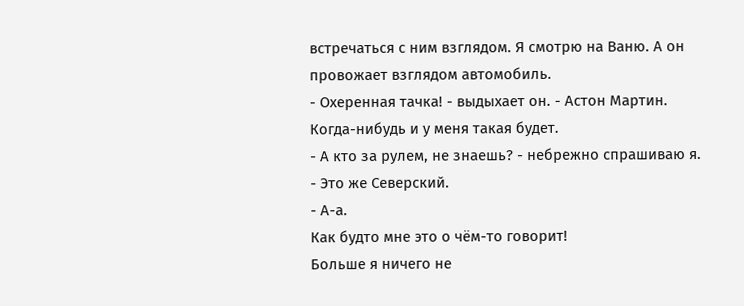встречаться с ним взглядом. Я смотрю на Ваню. А он провожает взглядом автомобиль.
- Охеренная тачка! - выдыхает он. - Астон Мартин. Когда-нибудь и у меня такая будет.
- А кто за рулем, не знаешь? - небрежно спрашиваю я.
- Это же Северский.
- А-а.
Как будто мне это о чём-то говорит!
Больше я ничего не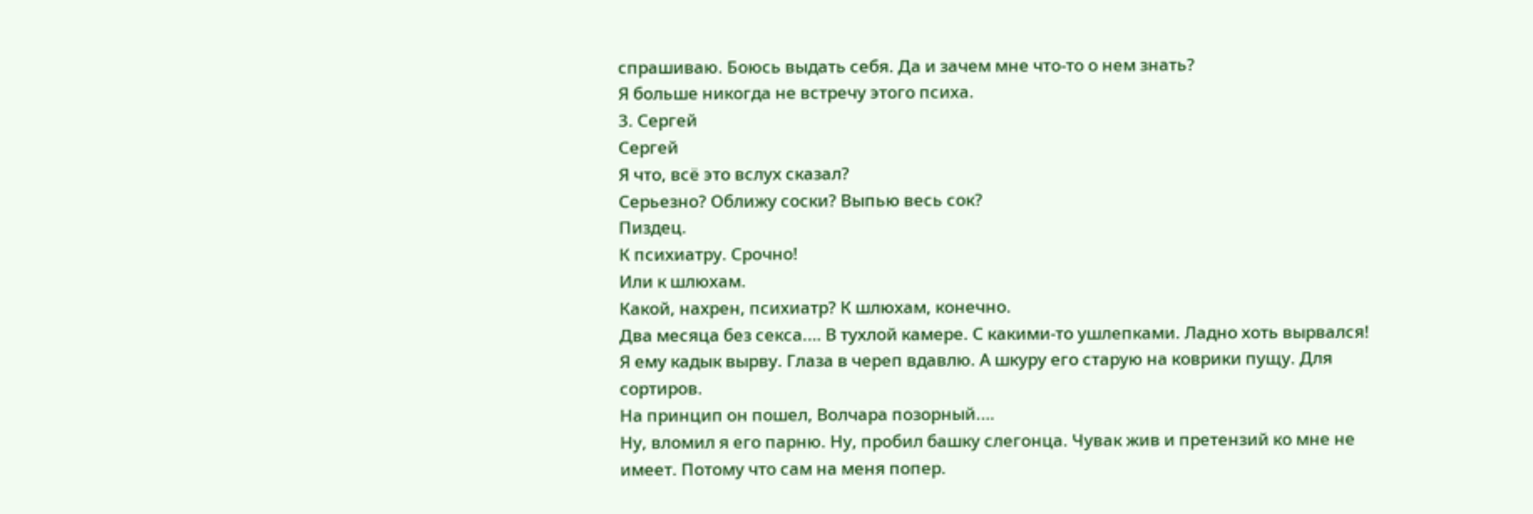спрашиваю. Боюсь выдать себя. Да и зачем мне что-то о нем знать?
Я больше никогда не встречу этого психа.
3. Сергей
Сергей
Я что, всё это вслух сказал?
Серьезно? Оближу соски? Выпью весь сок?
Пиздец.
К психиатру. Срочно!
Или к шлюхам.
Какой, нахрен, психиатр? К шлюхам, конечно.
Два месяца без секса.… В тухлой камере. С какими-то ушлепками. Ладно хоть вырвался!
Я ему кадык вырву. Глаза в череп вдавлю. А шкуру его старую на коврики пущу. Для сортиров.
На принцип он пошел, Волчара позорный.…
Ну, вломил я его парню. Ну, пробил башку слегонца. Чувак жив и претензий ко мне не имеет. Потому что сам на меня попер.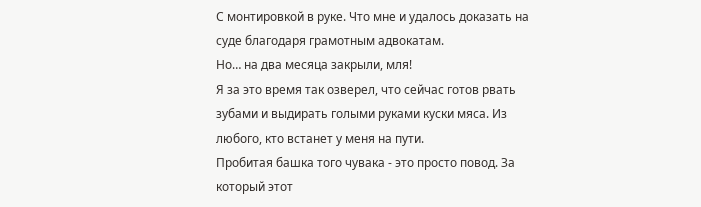С монтировкой в руке. Что мне и удалось доказать на суде благодаря грамотным адвокатам.
Но… на два месяца закрыли, мля!
Я за это время так озверел, что сейчас готов рвать зубами и выдирать голыми руками куски мяса. Из любого, кто встанет у меня на пути.
Пробитая башка того чувака - это просто повод. За который этот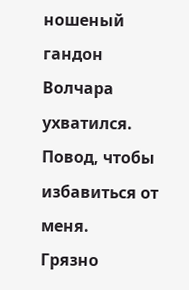ношеный гандон Волчара ухватился. Повод, чтобы избавиться от меня.
Грязно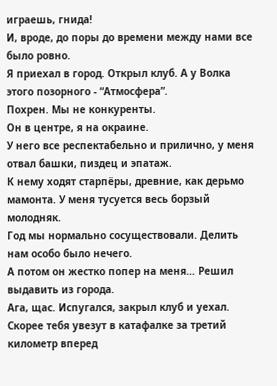играешь, гнида!
И, вроде, до поры до времени между нами все было ровно.
Я приехал в город. Открыл клуб. А у Волка этого позорного - “Атмосфера”.
Похрен. Мы не конкуренты.
Он в центре, я на окраине.
У него все респектабельно и прилично, у меня отвал башки, пиздец и эпатаж.
К нему ходят старпёры, древние, как дерьмо мамонта. У меня тусуется весь борзый молодняк.
Год мы нормально сосуществовали. Делить нам особо было нечего.
А потом он жестко попер на меня… Решил выдавить из города.
Ага, щас. Испугался, закрыл клуб и уехал.
Скорее тебя увезут в катафалке за третий километр вперед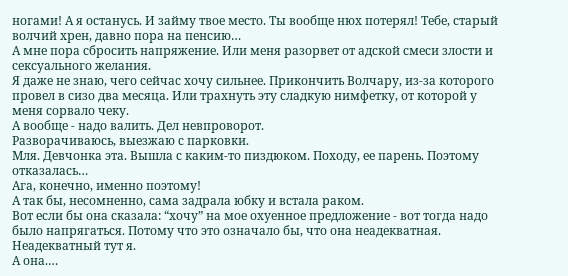ногами! А я останусь. И займу твое место. Ты вообще нюх потерял! Тебе, старый волчий хрен, давно пора на пенсию…
А мне пора сбросить напряжение. Или меня разорвет от адской смеси злости и сексуального желания.
Я даже не знаю, чего сейчас хочу сильнее. Прикончить Волчару, из-за которого провел в сизо два месяца. Или трахнуть эту сладкую нимфетку, от которой у меня сорвало чеку.
А вообще - надо валить. Дел невпроворот.
Разворачиваюсь, выезжаю с парковки.
Мля. Девчонка эта. Вышла с каким-то пиздюком. Походу, ее парень. Поэтому отказалась…
Ага, конечно, именно поэтому!
А так бы, несомненно, сама задрала юбку и встала раком.
Вот если бы она сказала: “хочу” на мое охуенное предложение - вот тогда надо было напрягаться. Потому что это означало бы, что она неадекватная.
Неадекватный тут я.
А она.…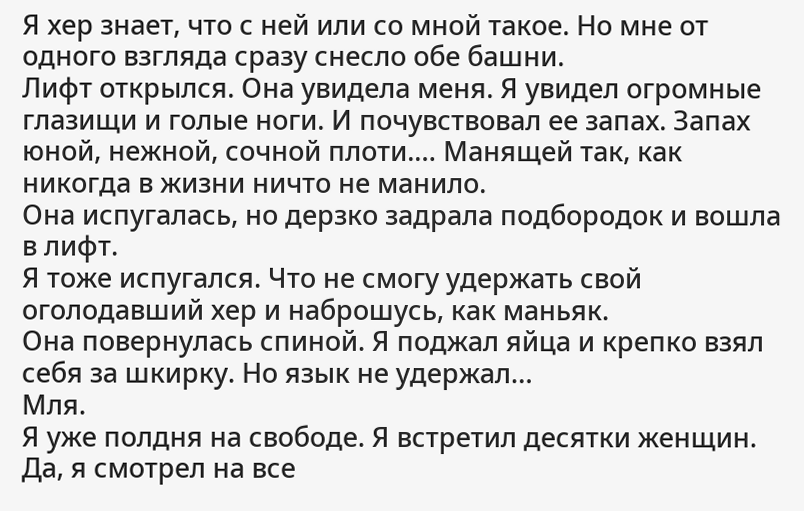Я хер знает, что с ней или со мной такое. Но мне от одного взгляда сразу снесло обе башни.
Лифт открылся. Она увидела меня. Я увидел огромные глазищи и голые ноги. И почувствовал ее запах. Запах юной, нежной, сочной плоти.… Манящей так, как никогда в жизни ничто не манило.
Она испугалась, но дерзко задрала подбородок и вошла в лифт.
Я тоже испугался. Что не смогу удержать свой оголодавший хер и наброшусь, как маньяк.
Она повернулась спиной. Я поджал яйца и крепко взял себя за шкирку. Но язык не удержал…
Мля.
Я уже полдня на свободе. Я встретил десятки женщин. Да, я смотрел на все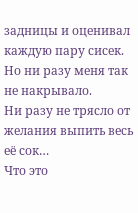задницы и оценивал каждую пару сисек. Но ни разу меня так не накрывало.
Ни разу не трясло от желания выпить весь её сок…
Что это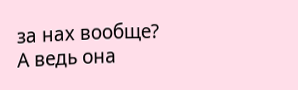за нах вообще?
А ведь она